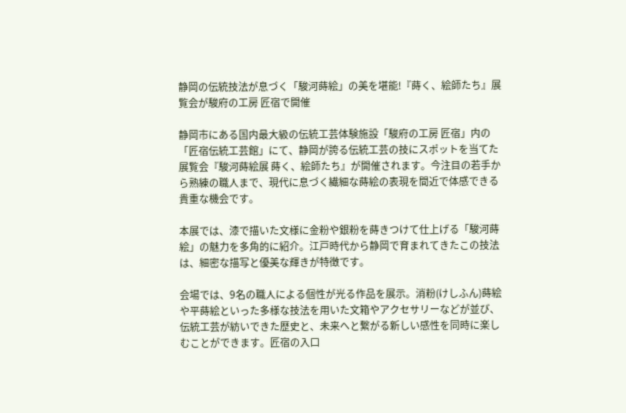静岡の伝統技法が息づく「駿河蒔絵」の美を堪能!『蒔く、絵師たち』展覧会が駿府の工房 匠宿で開催

静岡市にある国内最大級の伝統工芸体験施設「駿府の工房 匠宿」内の「匠宿伝統工芸館」にて、静岡が誇る伝統工芸の技にスポットを当てた展覧会『駿河蒔絵展 蒔く、絵師たち』が開催されます。今注目の若手から熟練の職人まで、現代に息づく繊細な蒔絵の表現を間近で体感できる貴重な機会です。

本展では、漆で描いた文様に金粉や銀粉を蒔きつけて仕上げる「駿河蒔絵」の魅力を多角的に紹介。江戸時代から静岡で育まれてきたこの技法は、細密な描写と優美な輝きが特徴です。

会場では、9名の職人による個性が光る作品を展示。消粉(けしふん)蒔絵や平蒔絵といった多様な技法を用いた文箱やアクセサリーなどが並び、伝統工芸が紡いできた歴史と、未来へと繋がる新しい感性を同時に楽しむことができます。匠宿の入口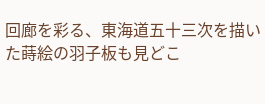回廊を彩る、東海道五十三次を描いた蒔絵の羽子板も見どこ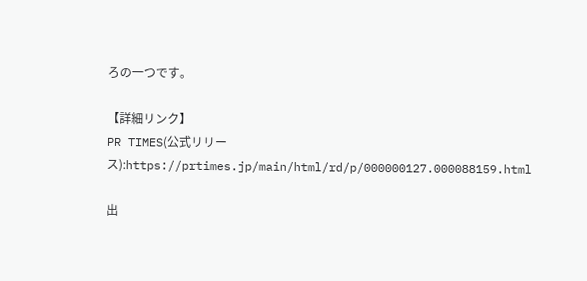ろの一つです。

【詳細リンク】
PR TIMES(公式リリース):https://prtimes.jp/main/html/rd/p/000000127.000088159.html

出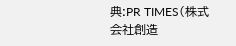典:PR TIMES(株式会社創造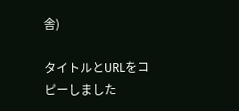舎)

タイトルとURLをコピーしました